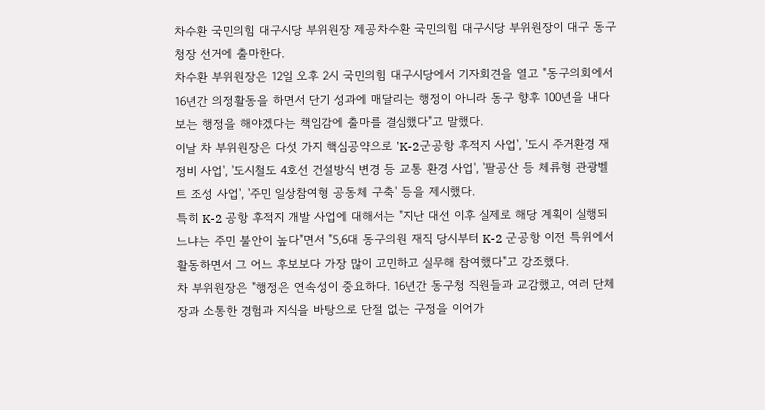차수환 국민의힘 대구시당 부위원장 제공차수환 국민의힘 대구시당 부위원장이 대구 동구청장 선거에 출마한다.
차수환 부위원장은 12일 오후 2시 국민의힘 대구시당에서 기자회견을 열고 "동구의회에서 16년간 의정활동을 하면서 단기 성과에 매달리는 행정이 아니라 동구 향후 100년을 내다보는 행정을 해야겠다는 책임감에 출마를 결심했다"고 말했다.
이날 차 부위원장은 다섯 가지 핵심공약으로 'K-2군공항 후적지 사업', '도시 주거환경 재정비 사업', '도시철도 4호선 건설방식 변경 등 교통 환경 사업', '팔공산 등 체류형 관광벨트 조성 사업', '주민 일상참여형 공동체 구축' 등을 제시했다.
특히 K-2 공항 후적지 개발 사업에 대해서는 "지난 대선 이후 실제로 해당 계획이 실행되느냐는 주민 불안이 높다"면서 "5,6대 동구의원 재직 당시부터 K-2 군공항 이전 특위에서 활동하면서 그 어느 후보보다 가장 많이 고민하고 실무해 참여했다"고 강조했다.
차 부위원장은 "행정은 연속성이 중요하다. 16년간 동구청 직원들과 교감했고, 여러 단체장과 소통한 경험과 지식을 바탕으로 단절 없는 구정을 이어가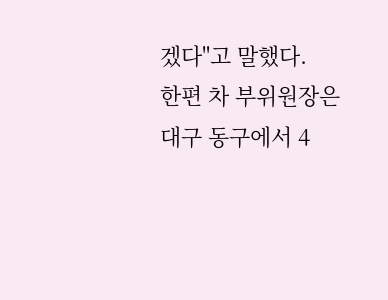겠다"고 말했다.
한편 차 부위원장은 대구 동구에서 4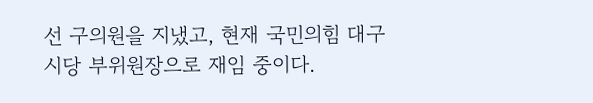선 구의원을 지냈고, 현재 국민의힘 대구시당 부위원장으로 재임 중이다.